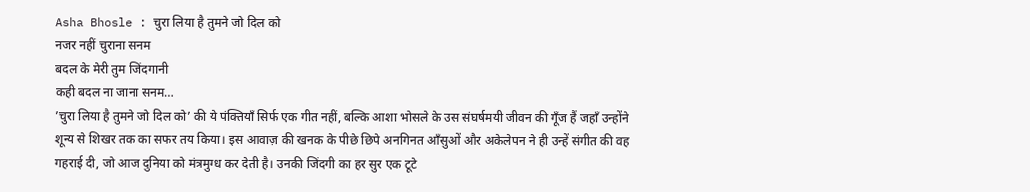Asha Bhosle : चुरा लिया है तुमने जो दिल को
नजर नहीं चुराना सनम
बदल के मेरी तुम जिंदगानी
कही बदल ना जाना सनम…
’चुरा लिया है तुमने जो दिल को’ की ये पंक्तियाँ सिर्फ एक गीत नहीं, बल्कि आशा भोसले के उस संघर्षमयी जीवन की गूँज हैं जहाँ उन्होंने शून्य से शिखर तक का सफर तय किया। इस आवाज़ की खनक के पीछे छिपे अनगिनत आँसुओं और अकेलेपन ने ही उन्हें संगीत की वह गहराई दी, जो आज दुनिया को मंत्रमुग्ध कर देती है। उनकी जिंदगी का हर सुर एक टूटे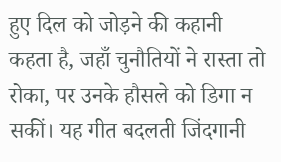हुए दिल को जोड़ने की कहानी कहता है, जहाँ चुनौतियों ने रास्ता तो रोका, पर उनके हौसले को डिगा न सकीं। यह गीत बदलती जिंदगानी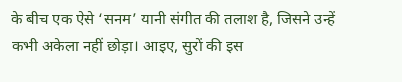के बीच एक ऐसे ‘सनम’ यानी संगीत की तलाश है, जिसने उन्हें कभी अकेला नहीं छोड़ा। आइए, सुरों की इस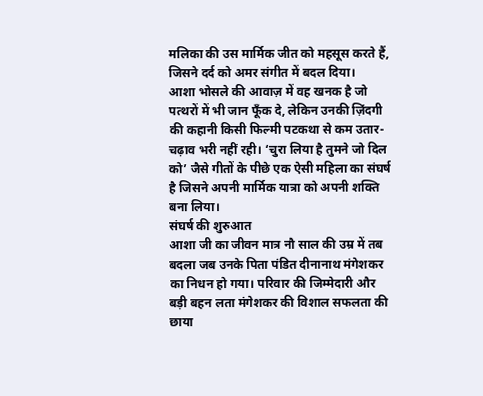मलिका की उस मार्मिक जीत को महसूस करते हैं, जिसने दर्द को अमर संगीत में बदल दिया।
आशा भोसले की आवाज़ में वह खनक है जो पत्थरों में भी जान फूँक दे, लेकिन उनकी ज़िंदगी की कहानी किसी फिल्मी पटकथा से कम उतार-चढ़ाव भरी नहीं रही। ‘चुरा लिया है तुमने जो दिल को’ जैसे गीतों के पीछे एक ऐसी महिला का संघर्ष है जिसने अपनी मार्मिक यात्रा को अपनी शक्ति बना लिया।
संघर्ष की शुरुआत
आशा जी का जीवन मात्र नौ साल की उम्र में तब बदला जब उनके पिता पंडित दीनानाथ मंगेशकर का निधन हो गया। परिवार की जिम्मेदारी और बड़ी बहन लता मंगेशकर की विशाल सफलता की छाया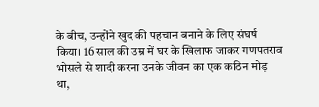के बीच, उन्होंने खुद की पहचान बनाने के लिए संघर्ष किया। 16 साल की उम्र में घर के खिलाफ जाकर गणपतराव भोसले से शादी करना उनके जीवन का एक कठिन मोड़ था,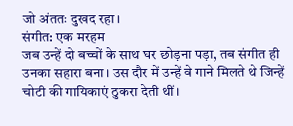जो अंततः दुखद रहा।
संगीत: एक मरहम
जब उन्हें दो बच्चों के साथ घर छोड़ना पड़ा, तब संगीत ही उनका सहारा बना। उस दौर में उन्हें वे गाने मिलते थे जिन्हें चोटी की गायिकाएं ठुकरा देती थीं।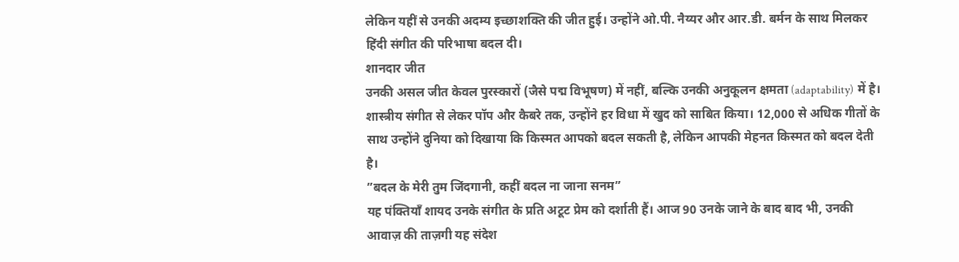लेकिन यहीं से उनकी अदम्य इच्छाशक्ति की जीत हुई। उन्होंने ओ.पी. नैय्यर और आर.डी. बर्मन के साथ मिलकर हिंदी संगीत की परिभाषा बदल दी।
शानदार जीत
उनकी असल जीत केवल पुरस्कारों (जैसे पद्म विभूषण) में नहीं, बल्कि उनकी अनुकूलन क्षमता (adaptability) में है। शास्त्रीय संगीत से लेकर पॉप और कैबरे तक, उन्होंने हर विधा में खुद को साबित किया। 12,000 से अधिक गीतों के साथ उन्होंने दुनिया को दिखाया कि किस्मत आपको बदल सकती है, लेकिन आपकी मेहनत किस्मत को बदल देती है।
”बदल के मेरी तुम जिंदगानी, कहीं बदल ना जाना सनम”
यह पंक्तियाँ शायद उनके संगीत के प्रति अटूट प्रेम को दर्शाती हैं। आज 90 उनके जाने के बाद बाद भी, उनकी आवाज़ की ताज़गी यह संदेश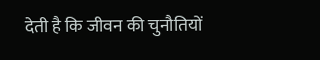देती है कि जीवन की चुनौतियों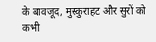के बावजूद, मुस्कुराहट और सुरों को कभी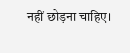नहीं छोड़ना चाहिए।